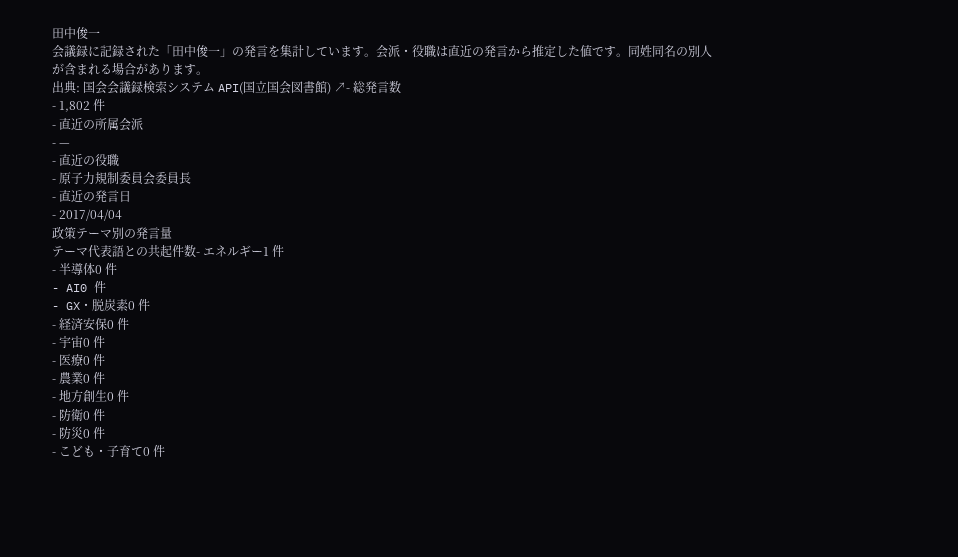田中俊一
会議録に記録された「田中俊一」の発言を集計しています。会派・役職は直近の発言から推定した値です。同姓同名の別人が含まれる場合があります。
出典: 国会会議録検索システム API(国立国会図書館) ↗- 総発言数
- 1,802 件
- 直近の所属会派
- —
- 直近の役職
- 原子力規制委員会委員長
- 直近の発言日
- 2017/04/04
政策テーマ別の発言量
テーマ代表語との共起件数- エネルギー1 件
- 半導体0 件
- AI0 件
- GX・脱炭素0 件
- 経済安保0 件
- 宇宙0 件
- 医療0 件
- 農業0 件
- 地方創生0 件
- 防衛0 件
- 防災0 件
- こども・子育て0 件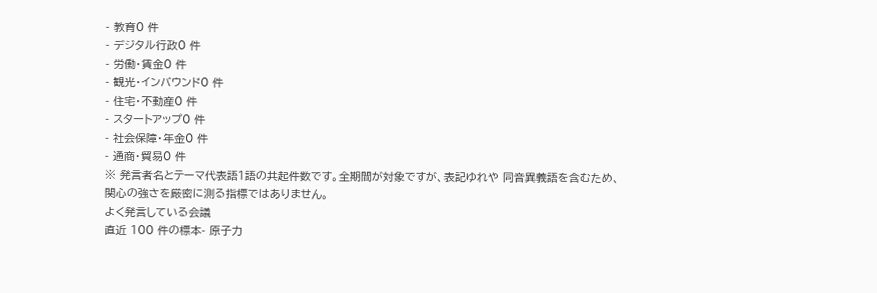- 教育0 件
- デジタル行政0 件
- 労働・賃金0 件
- 観光・インバウンド0 件
- 住宅・不動産0 件
- スタートアップ0 件
- 社会保障・年金0 件
- 通商・貿易0 件
※ 発言者名とテーマ代表語1語の共起件数です。全期間が対象ですが、表記ゆれや 同音異義語を含むため、関心の強さを厳密に測る指標ではありません。
よく発言している会議
直近 100 件の標本- 原子力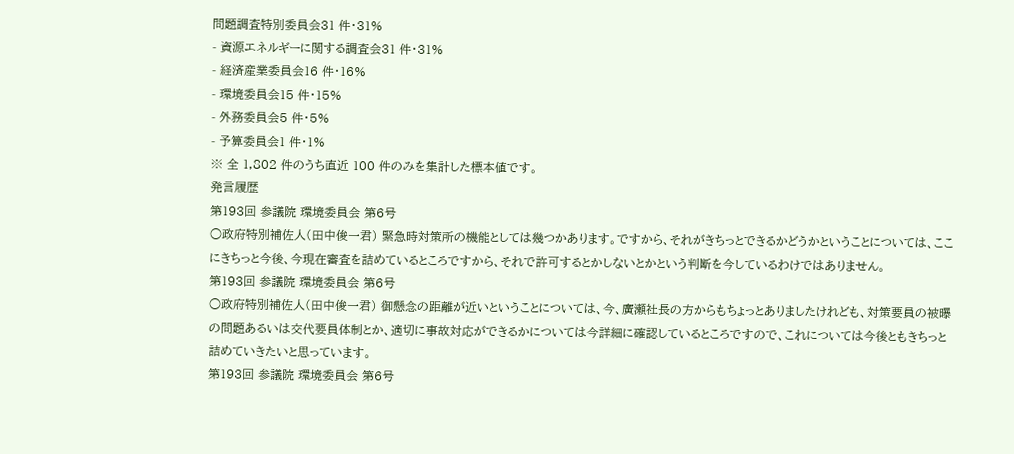問題調査特別委員会31 件・31%
- 資源エネルギーに関する調査会31 件・31%
- 経済産業委員会16 件・16%
- 環境委員会15 件・15%
- 外務委員会5 件・5%
- 予算委員会1 件・1%
※ 全 1,802 件のうち直近 100 件のみを集計した標本値です。
発言履歴
第193回 参議院 環境委員会 第6号
○政府特別補佐人(田中俊一君) 緊急時対策所の機能としては幾つかあります。ですから、それがきちっとできるかどうかということについては、ここにきちっと今後、今現在審査を詰めているところですから、それで許可するとかしないとかという判断を今しているわけではありません。
第193回 参議院 環境委員会 第6号
○政府特別補佐人(田中俊一君) 御懸念の距離が近いということについては、今、廣瀬社長の方からもちょっとありましたけれども、対策要員の被曝の問題あるいは交代要員体制とか、適切に事故対応ができるかについては今詳細に確認しているところですので、これについては今後ともきちっと詰めていきたいと思っています。
第193回 参議院 環境委員会 第6号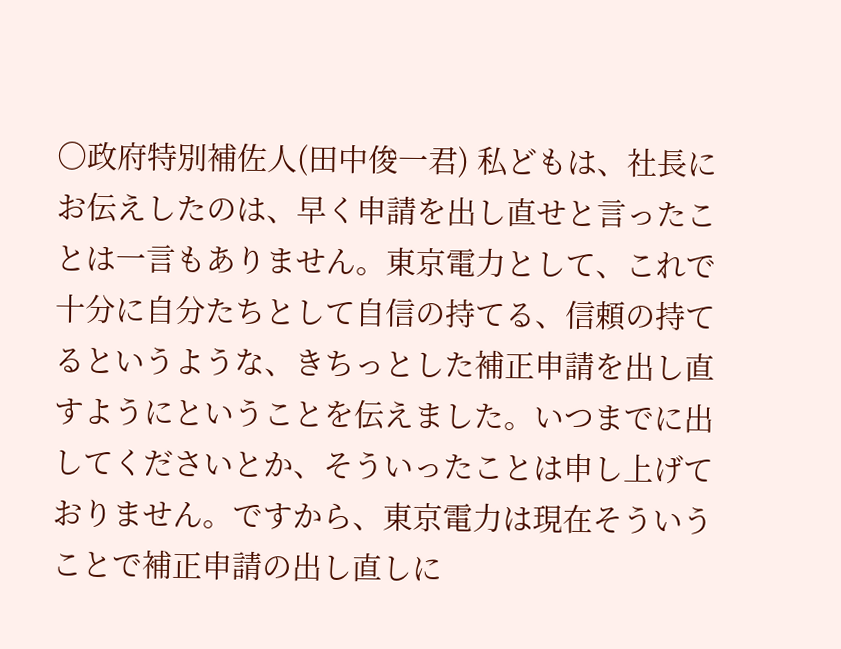○政府特別補佐人(田中俊一君) 私どもは、社長にお伝えしたのは、早く申請を出し直せと言ったことは一言もありません。東京電力として、これで十分に自分たちとして自信の持てる、信頼の持てるというような、きちっとした補正申請を出し直すようにということを伝えました。いつまでに出してくださいとか、そういったことは申し上げておりません。ですから、東京電力は現在そういうことで補正申請の出し直しに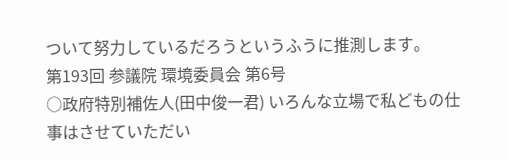ついて努力しているだろうというふうに推測します。
第193回 参議院 環境委員会 第6号
○政府特別補佐人(田中俊一君) いろんな立場で私どもの仕事はさせていただい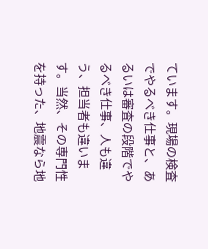ています。現場の検査でやるべき仕事と、あるいは審査の段階でやるべき仕事、人も違う、担当者も違います。当然、その専門性を持った、地震なら地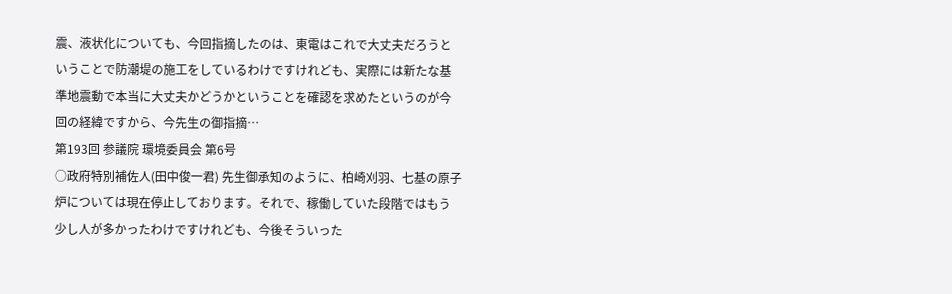震、液状化についても、今回指摘したのは、東電はこれで大丈夫だろうということで防潮堤の施工をしているわけですけれども、実際には新たな基準地震動で本当に大丈夫かどうかということを確認を求めたというのが今回の経緯ですから、今先生の御指摘…
第193回 参議院 環境委員会 第6号
○政府特別補佐人(田中俊一君) 先生御承知のように、柏崎刈羽、七基の原子炉については現在停止しております。それで、稼働していた段階ではもう少し人が多かったわけですけれども、今後そういった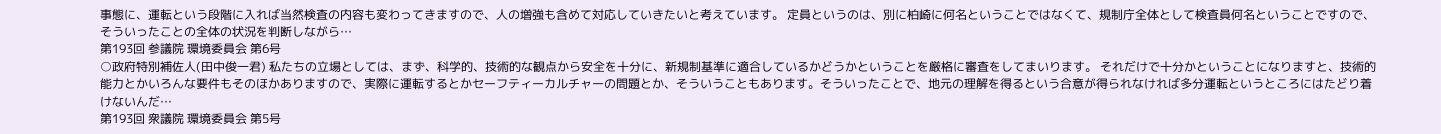事態に、運転という段階に入れば当然検査の内容も変わってきますので、人の増強も含めて対応していきたいと考えています。 定員というのは、別に柏崎に何名ということではなくて、規制庁全体として検査員何名ということですので、そういったことの全体の状況を判断しながら…
第193回 参議院 環境委員会 第6号
○政府特別補佐人(田中俊一君) 私たちの立場としては、まず、科学的、技術的な観点から安全を十分に、新規制基準に適合しているかどうかということを厳格に審査をしてまいります。 それだけで十分かということになりますと、技術的能力とかいろんな要件もそのほかありますので、実際に運転するとかセーフティーカルチャーの問題とか、そういうこともあります。そういったことで、地元の理解を得るという合意が得られなければ多分運転というところにはたどり着けないんだ…
第193回 衆議院 環境委員会 第5号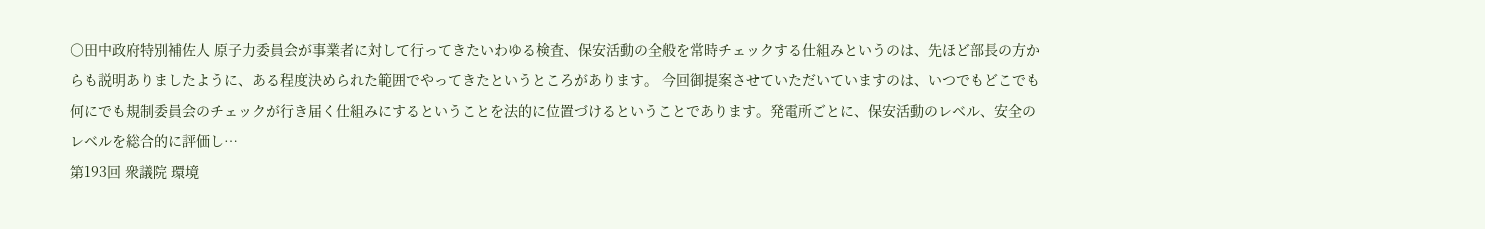○田中政府特別補佐人 原子力委員会が事業者に対して行ってきたいわゆる検査、保安活動の全般を常時チェックする仕組みというのは、先ほど部長の方からも説明ありましたように、ある程度決められた範囲でやってきたというところがあります。 今回御提案させていただいていますのは、いつでもどこでも何にでも規制委員会のチェックが行き届く仕組みにするということを法的に位置づけるということであります。発電所ごとに、保安活動のレベル、安全のレベルを総合的に評価し…
第193回 衆議院 環境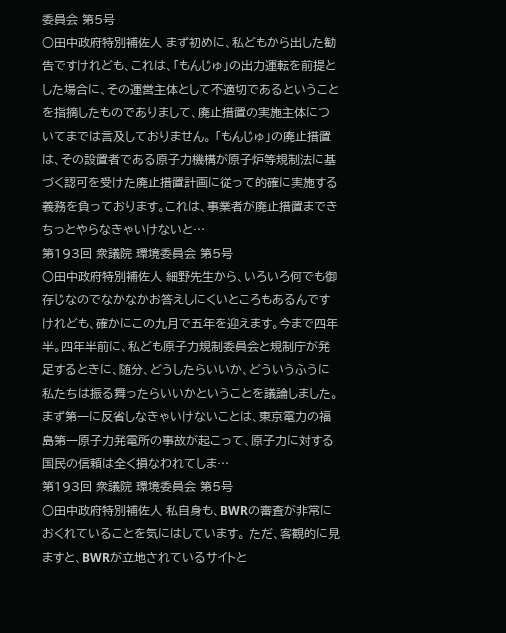委員会 第5号
○田中政府特別補佐人 まず初めに、私どもから出した勧告ですけれども、これは、「もんじゅ」の出力運転を前提とした場合に、その運営主体として不適切であるということを指摘したものでありまして、廃止措置の実施主体についてまでは言及しておりません。 「もんじゅ」の廃止措置は、その設置者である原子力機構が原子炉等規制法に基づく認可を受けた廃止措置計画に従って的確に実施する義務を負っております。これは、事業者が廃止措置まできちっとやらなきゃいけないと…
第193回 衆議院 環境委員会 第5号
○田中政府特別補佐人 細野先生から、いろいろ何でも御存じなのでなかなかお答えしにくいところもあるんですけれども、確かにこの九月で五年を迎えます。今まで四年半。四年半前に、私ども原子力規制委員会と規制庁が発足するときに、随分、どうしたらいいか、どういうふうに私たちは振る舞ったらいいかということを議論しました。 まず第一に反省しなきゃいけないことは、東京電力の福島第一原子力発電所の事故が起こって、原子力に対する国民の信頼は全く損なわれてしま…
第193回 衆議院 環境委員会 第5号
○田中政府特別補佐人 私自身も、BWRの審査が非常におくれていることを気にはしています。 ただ、客観的に見ますと、BWRが立地されているサイトと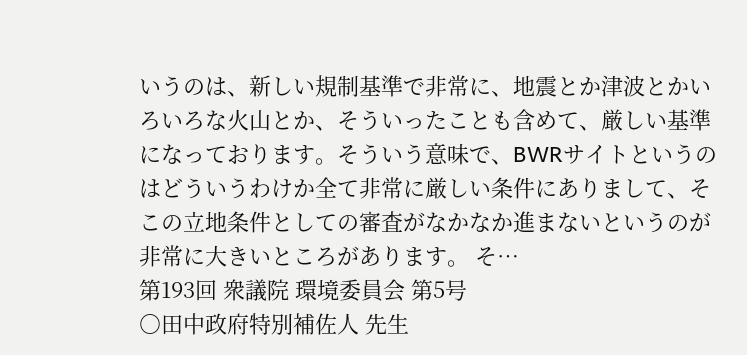いうのは、新しい規制基準で非常に、地震とか津波とかいろいろな火山とか、そういったことも含めて、厳しい基準になっております。そういう意味で、BWRサイトというのはどういうわけか全て非常に厳しい条件にありまして、そこの立地条件としての審査がなかなか進まないというのが非常に大きいところがあります。 そ…
第193回 衆議院 環境委員会 第5号
○田中政府特別補佐人 先生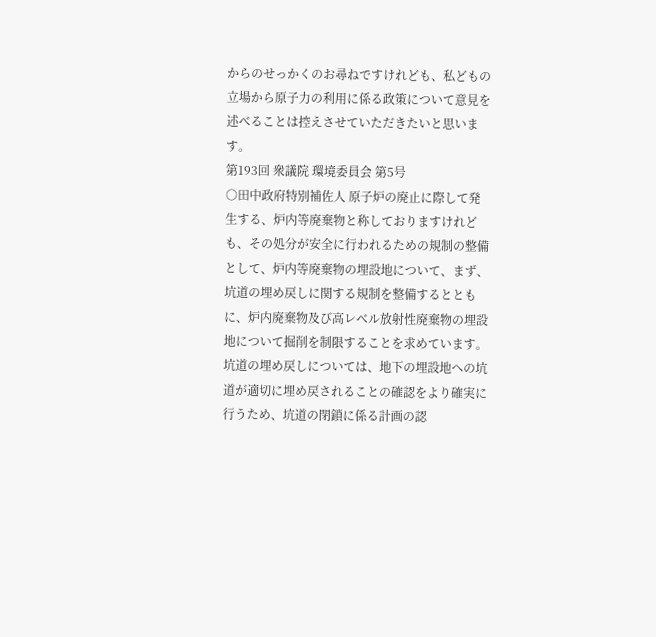からのせっかくのお尋ねですけれども、私どもの立場から原子力の利用に係る政策について意見を述べることは控えさせていただきたいと思います。
第193回 衆議院 環境委員会 第5号
○田中政府特別補佐人 原子炉の廃止に際して発生する、炉内等廃棄物と称しておりますけれども、その処分が安全に行われるための規制の整備として、炉内等廃棄物の埋設地について、まず、坑道の埋め戻しに関する規制を整備するとともに、炉内廃棄物及び高レベル放射性廃棄物の埋設地について掘削を制限することを求めています。 坑道の埋め戻しについては、地下の埋設地への坑道が適切に埋め戻されることの確認をより確実に行うため、坑道の閉鎖に係る計画の認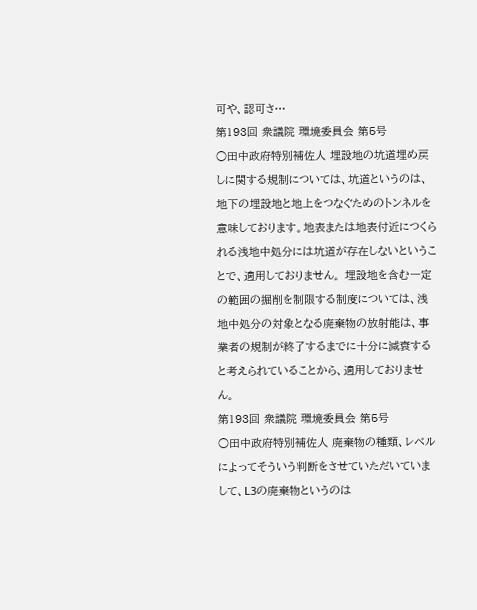可や、認可さ…
第193回 衆議院 環境委員会 第5号
○田中政府特別補佐人 埋設地の坑道埋め戻しに関する規制については、坑道というのは、地下の埋設地と地上をつなぐためのトンネルを意味しております。地表または地表付近につくられる浅地中処分には坑道が存在しないということで、適用しておりません。 埋設地を含む一定の範囲の掘削を制限する制度については、浅地中処分の対象となる廃棄物の放射能は、事業者の規制が終了するまでに十分に減衰すると考えられていることから、適用しておりません。
第193回 衆議院 環境委員会 第5号
○田中政府特別補佐人 廃棄物の種類、レベルによってそういう判断をさせていただいていまして、L3の廃棄物というのは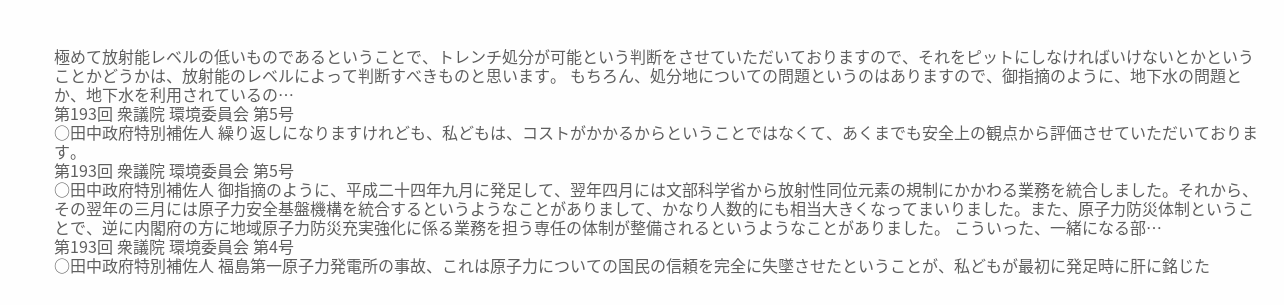極めて放射能レベルの低いものであるということで、トレンチ処分が可能という判断をさせていただいておりますので、それをピットにしなければいけないとかということかどうかは、放射能のレベルによって判断すべきものと思います。 もちろん、処分地についての問題というのはありますので、御指摘のように、地下水の問題とか、地下水を利用されているの…
第193回 衆議院 環境委員会 第5号
○田中政府特別補佐人 繰り返しになりますけれども、私どもは、コストがかかるからということではなくて、あくまでも安全上の観点から評価させていただいております。
第193回 衆議院 環境委員会 第5号
○田中政府特別補佐人 御指摘のように、平成二十四年九月に発足して、翌年四月には文部科学省から放射性同位元素の規制にかかわる業務を統合しました。それから、その翌年の三月には原子力安全基盤機構を統合するというようなことがありまして、かなり人数的にも相当大きくなってまいりました。また、原子力防災体制ということで、逆に内閣府の方に地域原子力防災充実強化に係る業務を担う専任の体制が整備されるというようなことがありました。 こういった、一緒になる部…
第193回 衆議院 環境委員会 第4号
○田中政府特別補佐人 福島第一原子力発電所の事故、これは原子力についての国民の信頼を完全に失墜させたということが、私どもが最初に発足時に肝に銘じた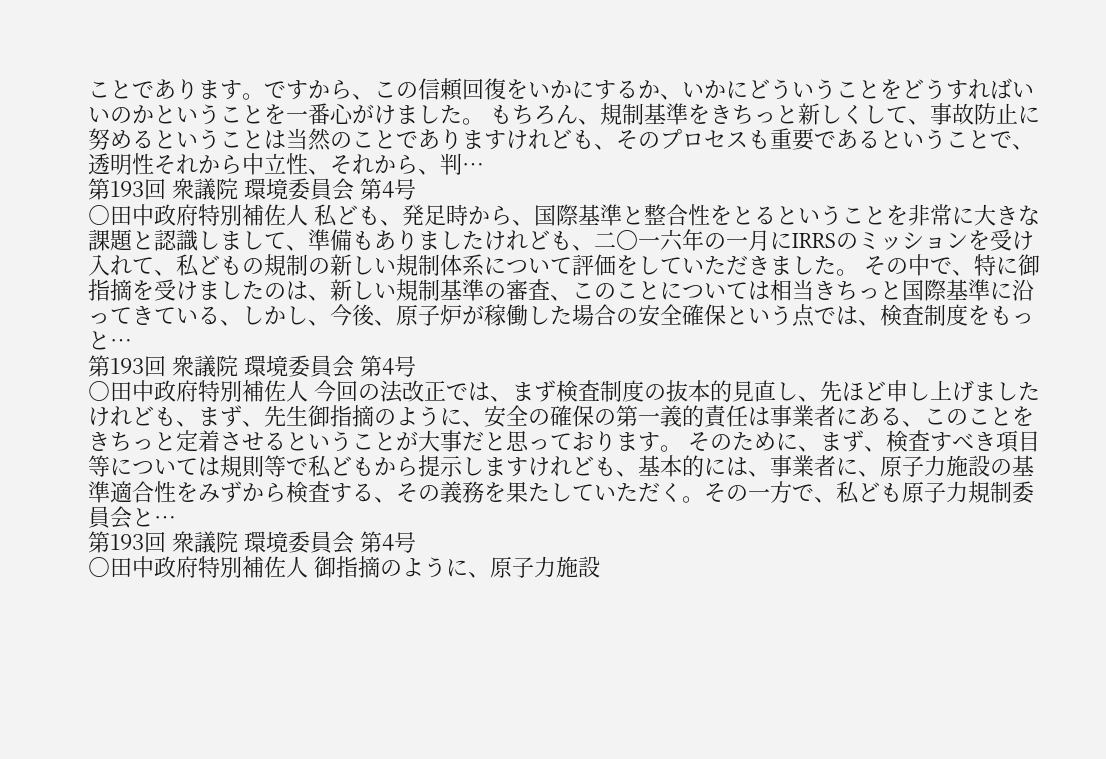ことであります。ですから、この信頼回復をいかにするか、いかにどういうことをどうすればいいのかということを一番心がけました。 もちろん、規制基準をきちっと新しくして、事故防止に努めるということは当然のことでありますけれども、そのプロセスも重要であるということで、透明性それから中立性、それから、判…
第193回 衆議院 環境委員会 第4号
○田中政府特別補佐人 私ども、発足時から、国際基準と整合性をとるということを非常に大きな課題と認識しまして、準備もありましたけれども、二〇一六年の一月にIRRSのミッションを受け入れて、私どもの規制の新しい規制体系について評価をしていただきました。 その中で、特に御指摘を受けましたのは、新しい規制基準の審査、このことについては相当きちっと国際基準に沿ってきている、しかし、今後、原子炉が稼働した場合の安全確保という点では、検査制度をもっと…
第193回 衆議院 環境委員会 第4号
○田中政府特別補佐人 今回の法改正では、まず検査制度の抜本的見直し、先ほど申し上げましたけれども、まず、先生御指摘のように、安全の確保の第一義的責任は事業者にある、このことをきちっと定着させるということが大事だと思っております。 そのために、まず、検査すべき項目等については規則等で私どもから提示しますけれども、基本的には、事業者に、原子力施設の基準適合性をみずから検査する、その義務を果たしていただく。その一方で、私ども原子力規制委員会と…
第193回 衆議院 環境委員会 第4号
○田中政府特別補佐人 御指摘のように、原子力施設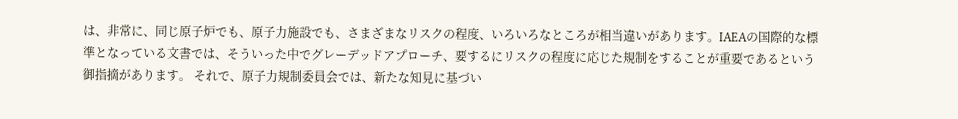は、非常に、同じ原子炉でも、原子力施設でも、さまざまなリスクの程度、いろいろなところが相当違いがあります。IAEAの国際的な標準となっている文書では、そういった中でグレーデッドアプローチ、要するにリスクの程度に応じた規制をすることが重要であるという御指摘があります。 それで、原子力規制委員会では、新たな知見に基づい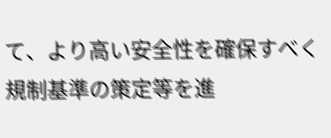て、より高い安全性を確保すべく規制基準の策定等を進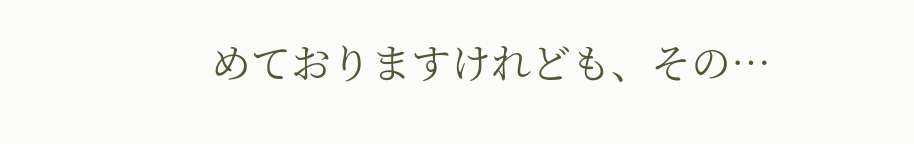めておりますけれども、その…